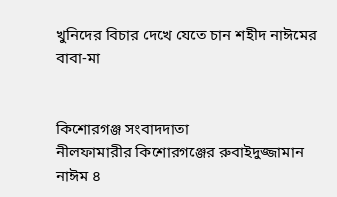খুনিদের বিচার দেখে যেতে চান শহীদ নাঈমের বাবা-মা


কিশোরগঞ্জ সংবাদদাতা
নীলফামারীর কিশোরগঞ্জের রুবাইদুজ্জামান নাঈম ৪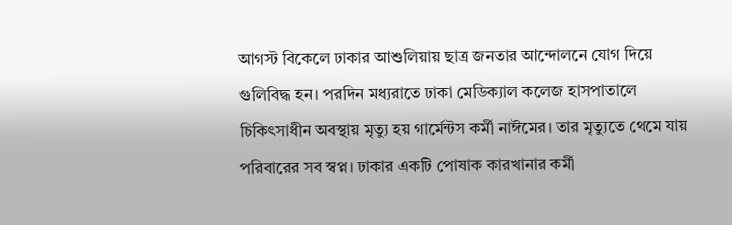আগস্ট বিকেলে ঢাকার আশুলিয়ায় ছাত্র জনতার আন্দোলনে যোগ দিয়ে গুলিবিদ্ধ হন। পরদিন মধ্যরাতে ঢাকা মেডিক্যাল কলেজ হাসপাতালে চিকিৎসাধীন অবস্থায় মৃত্যু হয় গার্মেন্টস কর্মী নাঈমের। তার মৃত্যুতে থেমে যায় পরিবারের সব স্বপ্ন। ঢাকার একটি পোষাক কারখানার কর্মী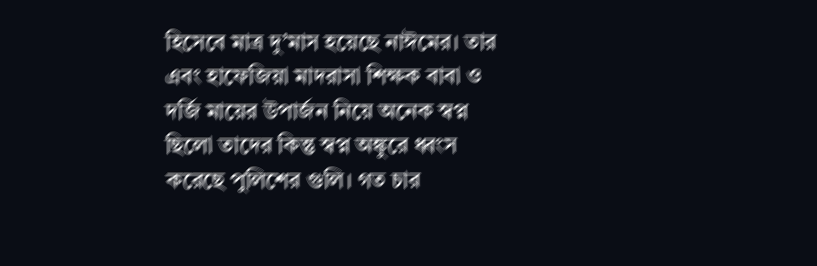হিসেবে মাত্র দু’মাস হয়েছে নাঈমের। তার এবং হাফেজিয়া মাদরাসা শিক্ষক বাবা ও দর্জি মায়ের উপার্জন নিয়ে অনেক স্বপ্ন ছিলো তাদের কিন্তু স্বপ্ন অঙ্কুরে ধ্বংস করেছে পুলিশের গুলি। গত চার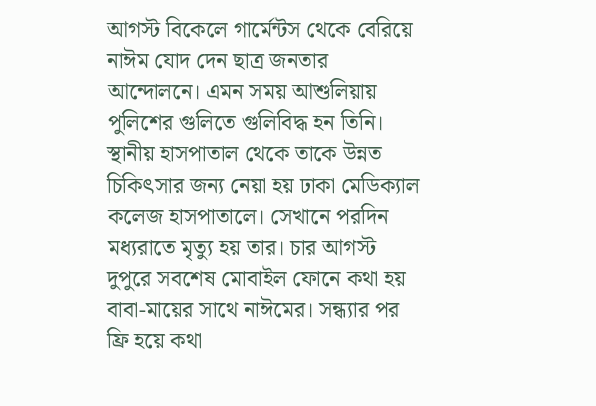আগস্ট বিকেলে গার্মেন্টস থেকে বেরিয়ে নাঈম যোদ দেন ছাত্র জনতার আন্দোলনে। এমন সময় আশুলিয়ায় পুলিশের গুলিতে গুলিবিদ্ধ হন তিনি। স্থানীয় হাসপাতাল থেকে তাকে উন্নত চিকিৎসার জন্য নেয়া হয় ঢাকা মেডিক্যাল কলেজ হাসপাতালে। সেখানে পরদিন মধ্যরাতে মৃত্যু হয় তার। চার আগস্ট দুপুরে সবশেষ মোবাইল ফোনে কথা হয় বাবা-মায়ের সাথে নাঈমের। সন্ধ্যার পর ফ্রি হয়ে কথা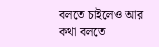বলতে চাইলেও আর কথা বলতে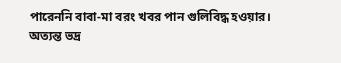পারেননি বাবা-মা বরং খবর পান গুলিবিদ্ধ হওয়ার। অত্যন্ত ভদ্র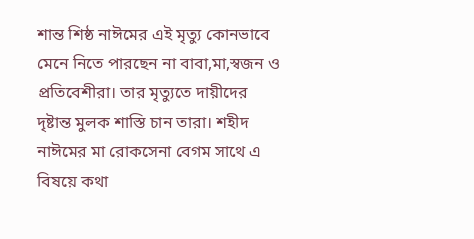শান্ত শিষ্ঠ নাঈমের এই মৃত্যু কোনভাবে মেনে নিতে পারছেন না বাবা,মা,স্বজন ও প্রতিবেশীরা। তার মৃত্যুতে দায়ীদের দৃষ্টান্ত মুলক শাস্তি চান তারা। শহীদ নাঈমের মা রোকসেনা বেগম সাথে এ বিষয়ে কথা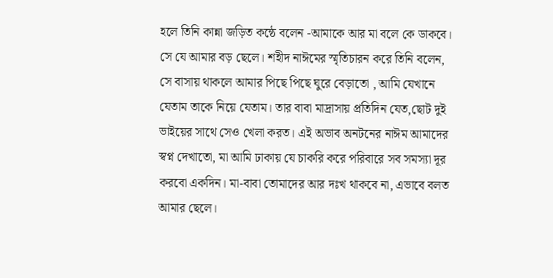হলে তিনি কান্না জড়িত কন্ঠে বলেন -আমাকে আর মা বলে কে ডাকবে। সে যে আমার বড় ছেলে। শহীদ নাঈমের স্মৃতিচারন করে তিনি বলেন, সে বাসায় থাকলে আমার পিছে পিছে ঘুরে বেড়াতো , আমি যেখানে যেতাম তাকে নিয়ে যেতাম। তার বাবা মাদ্রাসায় প্রতিদিন যেত,ছোট দুই ভাইয়ের সাথে সেও খেলা করত। এই অভাব অনটনের নাঈম আমাদের স্বপ্ন দেখাতো, মা আমি ঢাকায় যে চাকরি করে পরিবারে সব সমস্যা দূর করবো একদিন। মা-বাবা তোমাদের আর দঃখ থাকবে না, এভাবে বলত আমার ছেলে।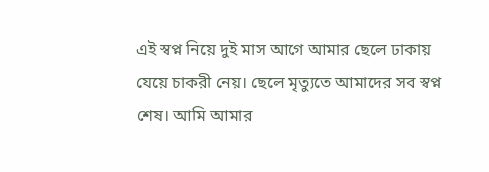এই স্বপ্ন নিয়ে দুই মাস আগে আমার ছেলে ঢাকায় যেয়ে চাকরী নেয়। ছেলে মৃত্যুতে আমাদের সব স্বপ্ন শেষ। আমি আমার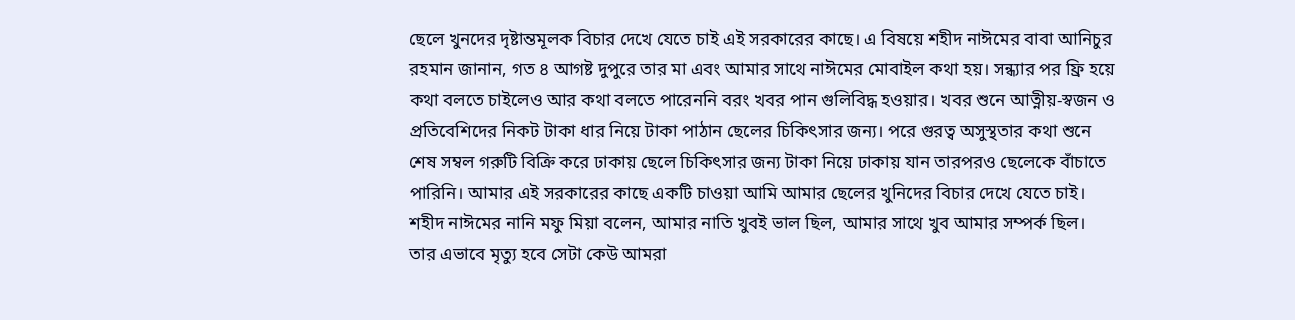ছেলে খুনদের দৃষ্টান্তমূলক বিচার দেখে যেতে চাই এই সরকারের কাছে। এ বিষয়ে শহীদ নাঈমের বাবা আনিচুর রহমান জানান, গত ৪ আগষ্ট দুপুরে তার মা এবং আমার সাথে নাঈমের মোবাইল কথা হয়। সন্ধ্যার পর ফ্রি হয়ে কথা বলতে চাইলেও আর কথা বলতে পারেননি বরং খবর পান গুলিবিদ্ধ হওয়ার। খবর শুনে আত্নীয়-স্বজন ও প্রতিবেশিদের নিকট টাকা ধার নিয়ে টাকা পাঠান ছেলের চিকিৎসার জন্য। পরে গুরত্ব অসুস্থতার কথা শুনে শেষ সম্বল গরুটি বিক্রি করে ঢাকায় ছেলে চিকিৎসার জন্য টাকা নিয়ে ঢাকায় যান তারপরও ছেলেকে বাঁচাতে পারিনি। আমার এই সরকারের কাছে একটি চাওয়া আমি আমার ছেলের খুনিদের বিচার দেখে যেতে চাই। শহীদ নাঈমের নানি মফু মিয়া বলেন, আমার নাতি খুবই ভাল ছিল, আমার সাথে খুব আমার সম্পর্ক ছিল। তার এভাবে মৃত্যু হবে সেটা কেউ আমরা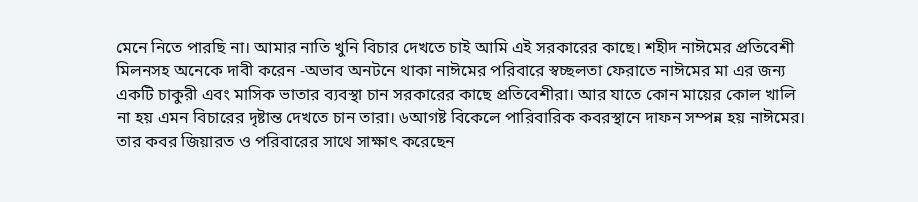মেনে নিতে পারছি না। আমার নাতি খুনি বিচার দেখতে চাই আমি এই সরকারের কাছে। শহীদ নাঈমের প্রতিবেশী মিলনসহ অনেকে দাবী করেন -অভাব অনটনে থাকা নাঈমের পরিবারে স্বচ্ছলতা ফেরাতে নাঈমের মা এর জন্য একটি চাকুরী এবং মাসিক ভাতার ব্যবস্থা চান সরকারের কাছে প্রতিবেশীরা। আর যাতে কোন মায়ের কোল খালি না হয় এমন বিচারের দৃষ্টান্ত দেখতে চান তারা। ৬আগষ্ট বিকেলে পারিবারিক কবরস্থানে দাফন সম্পন্ন হয় নাঈমের। তার কবর জিয়ারত ও পরিবারের সাথে সাক্ষাৎ করেছেন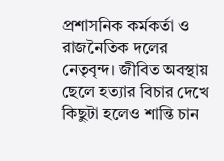প্রশাসনিক কর্মকর্তা ও রাজনৈতিক দলের নেতৃবৃন্দ। জীবিত অবস্থায় ছেলে হত্যার বিচার দেখে কিছুটা হলেও শান্তি চান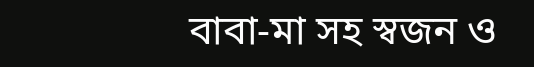বাবা-মা সহ স্বজন ও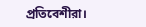প্রতিবেশীরা।